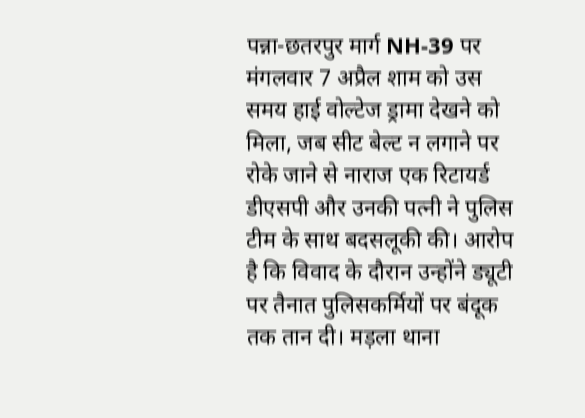पन्ना-छतरपुर मार्ग NH-39 पर मंगलवार 7 अप्रैल शाम को उस समय हाई वोल्टेज ड्रामा देखने को मिला, जब सीट बेल्ट न लगाने पर रोके जाने से नाराज एक रिटायर्ड डीएसपी और उनकी पत्नी ने पुलिस टीम के साथ बदसलूकी की। आरोप है कि विवाद के दौरान उन्होंने ड्यूटी पर तैनात पुलिसकर्मियों पर बंदूक तक तान दी। मड़ला थाना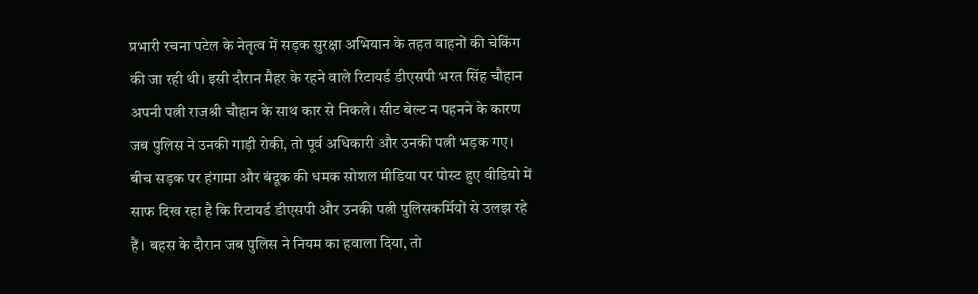प्रभारी रचना पटेल के नेतृत्व में सड़क सुरक्षा अभियान के तहत वाहनों की चेकिंग की जा रही थी। इसी दौरान मैहर के रहने वाले रिटायर्ड डीएसपी भरत सिंह चौहान अपनी पत्नी राजश्री चौहान के साथ कार से निकले। सीट बेल्ट न पहनने के कारण जब पुलिस ने उनकी गाड़ी रोकी, तो पूर्व अधिकारी और उनकी पत्नी भड़क गए। बीच सड़क पर हंगामा और बंदूक की धमक सोशल मीडिया पर पोस्ट हुए वीडियो में साफ दिख रहा है कि रिटायर्ड डीएसपी और उनकी पत्नी पुलिसकर्मियों से उलझ रहे हैं। बहस के दौरान जब पुलिस ने नियम का हवाला दिया, तो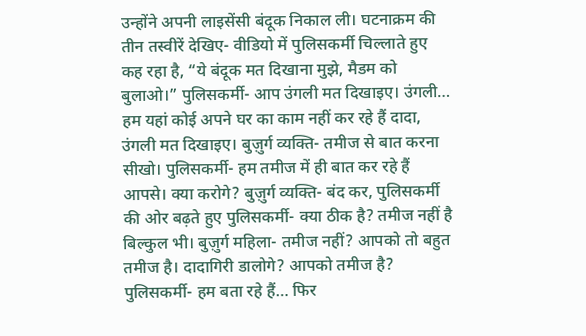उन्होंने अपनी लाइसेंसी बंदूक निकाल ली। घटनाक्रम की तीन तस्वीरें देखिए- वीडियो में पुलिसकर्मी चिल्लाते हुए कह रहा है, “ये बंदूक मत दिखाना मुझे, मैडम को बुलाओ।” पुलिसकर्मी- आप उंगली मत दिखाइए। उंगली… हम यहां कोई अपने घर का काम नहीं कर रहे हैं दादा, उंगली मत दिखाइए। बुज़ुर्ग व्यक्ति- तमीज से बात करना सीखो। पुलिसकर्मी- हम तमीज में ही बात कर रहे हैं आपसे। क्या करोगे? बुज़ुर्ग व्यक्ति- बंद कर, पुलिसकर्मी की ओर बढ़ते हुए पुलिसकर्मी- क्या ठीक है? तमीज नहीं है बिल्कुल भी। बुज़ुर्ग महिला- तमीज नहीं? आपको तो बहुत तमीज है। दादागिरी डालोगे? आपको तमीज है? पुलिसकर्मी- हम बता रहे हैं… फिर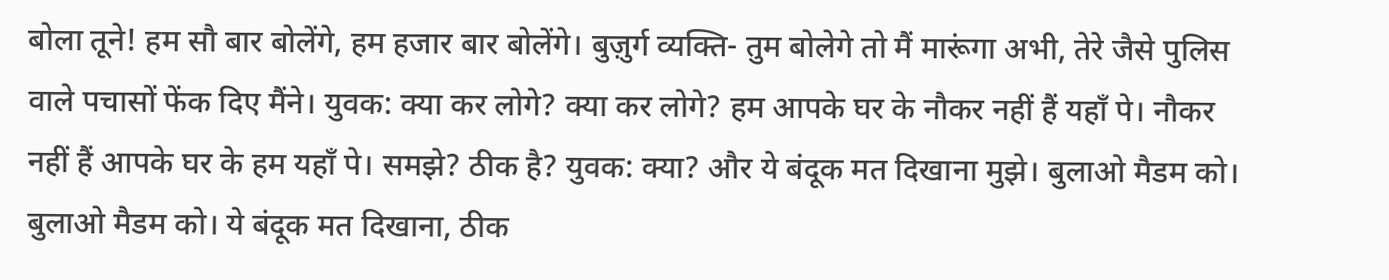बोला तूने! हम सौ बार बोलेंगे, हम हजार बार बोलेंगे। बुज़ुर्ग व्यक्ति- तुम बोलेगे तो मैं मारूंगा अभी, तेरे जैसे पुलिस वाले पचासों फेंक दिए मैंने। युवक: क्या कर लोगे? क्या कर लोगे? हम आपके घर के नौकर नहीं हैं यहाँ पे। नौकर नहीं हैं आपके घर के हम यहाँ पे। समझे? ठीक है? युवक: क्या? और ये बंदूक मत दिखाना मुझे। बुलाओ मैडम को। बुलाओ मैडम को। ये बंदूक मत दिखाना, ठीक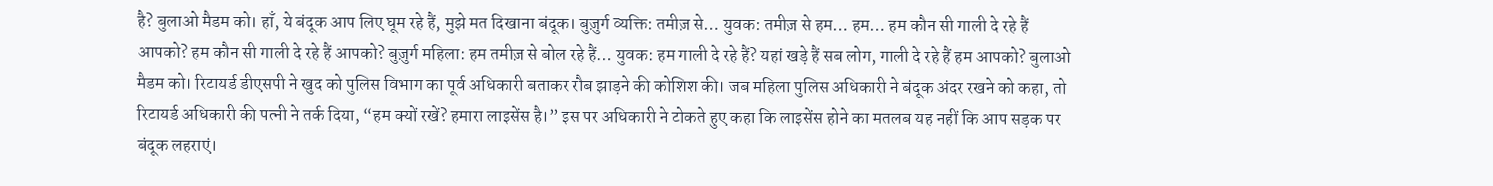है? बुलाओ मैडम को। हाँ, ये बंदूक आप लिए घूम रहे हैं, मुझे मत दिखाना बंदूक। बुज़ुर्ग व्यक्ति: तमीज़ से… युवक: तमीज़ से हम… हम… हम कौन सी गाली दे रहे हैं आपको? हम कौन सी गाली दे रहे हैं आपको? बुज़ुर्ग महिला: हम तमीज़ से बोल रहे हैं… युवक: हम गाली दे रहे हैं? यहां खड़े हैं सब लोग, गाली दे रहे हैं हम आपको? बुलाओ मैडम को। रिटायर्ड डीएसपी ने खुद को पुलिस विभाग का पूर्व अधिकारी बताकर रौब झाड़ने की कोशिश की। जब महिला पुलिस अधिकारी ने बंदूक अंदर रखने को कहा, तो रिटायर्ड अधिकारी की पत्नी ने तर्क दिया, “हम क्यों रखें? हमारा लाइसेंस है।” इस पर अधिकारी ने टोकते हुए कहा कि लाइसेंस होने का मतलब यह नहीं कि आप सड़क पर बंदूक लहराएं।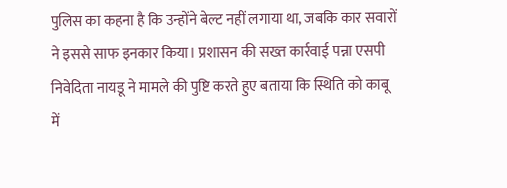पुलिस का कहना है कि उन्होंने बेल्ट नहीं लगाया था, जबकि कार सवारों ने इससे साफ इनकार किया। प्रशासन की सख्त कार्रवाई पन्ना एसपी निवेदिता नायडू ने मामले की पुष्टि करते हुए बताया कि स्थिति को काबू में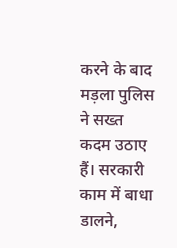करने के बाद मड़ला पुलिस ने सख्त कदम उठाए हैं। सरकारी काम में बाधा डालने,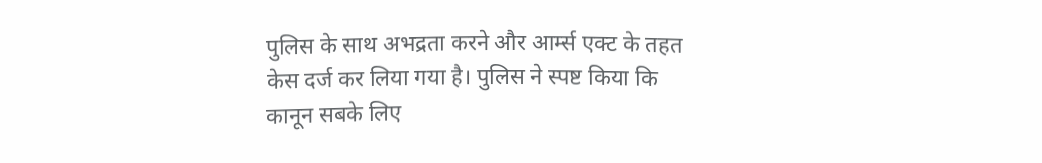पुलिस के साथ अभद्रता करने और आर्म्स एक्ट के तहत केस दर्ज कर लिया गया है। पुलिस ने स्पष्ट किया कि कानून सबके लिए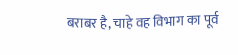बराबर है, चाहे वह विभाग का पूर्व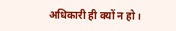अधिकारी ही क्यों न हो।